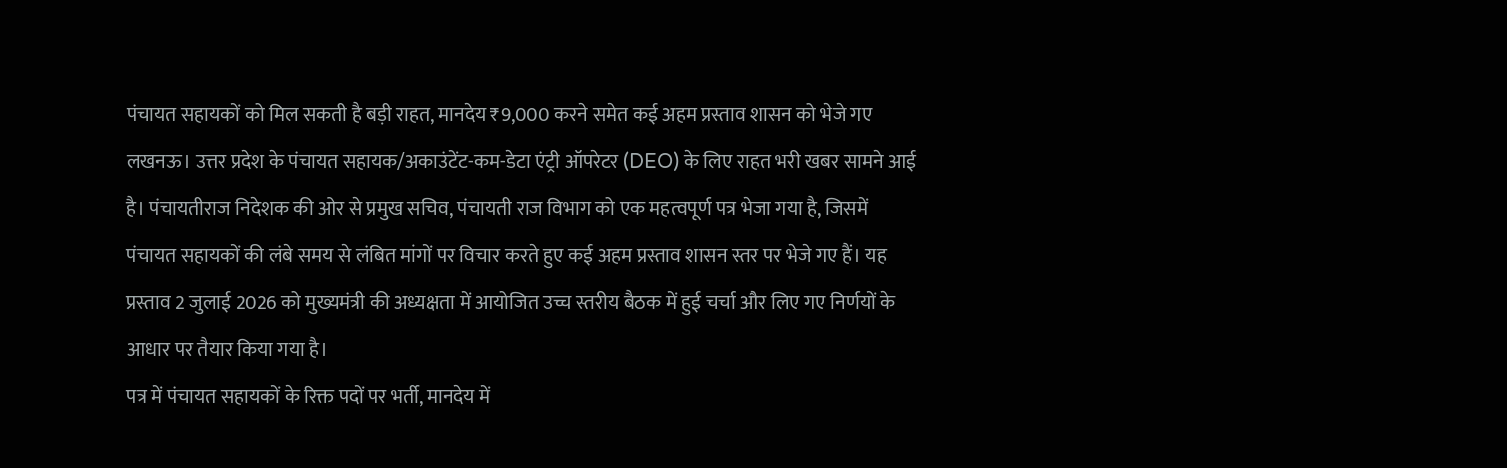पंचायत सहायकों को मिल सकती है बड़ी राहत, मानदेय ₹9,000 करने समेत कई अहम प्रस्ताव शासन को भेजे गए
लखनऊ। उत्तर प्रदेश के पंचायत सहायक/अकाउंटेंट-कम-डेटा एंट्री ऑपरेटर (DEO) के लिए राहत भरी खबर सामने आई है। पंचायतीराज निदेशक की ओर से प्रमुख सचिव, पंचायती राज विभाग को एक महत्वपूर्ण पत्र भेजा गया है, जिसमें पंचायत सहायकों की लंबे समय से लंबित मांगों पर विचार करते हुए कई अहम प्रस्ताव शासन स्तर पर भेजे गए हैं। यह प्रस्ताव 2 जुलाई 2026 को मुख्यमंत्री की अध्यक्षता में आयोजित उच्च स्तरीय बैठक में हुई चर्चा और लिए गए निर्णयों के आधार पर तैयार किया गया है।
पत्र में पंचायत सहायकों के रिक्त पदों पर भर्ती, मानदेय में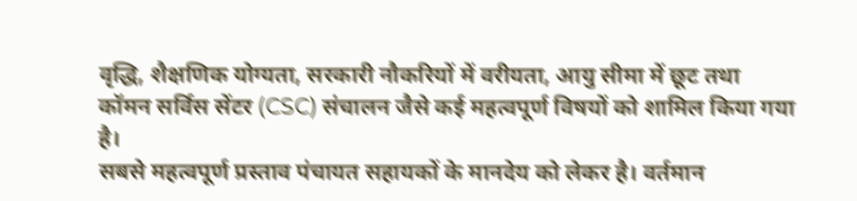वृद्धि, शैक्षणिक योग्यता, सरकारी नौकरियों में वरीयता, आयु सीमा में छूट तथा कॉमन सर्विस सेंटर (CSC) संचालन जैसे कई महत्वपूर्ण विषयों को शामिल किया गया है।
सबसे महत्वपूर्ण प्रस्ताव पंचायत सहायकों के मानदेय को लेकर है। वर्तमान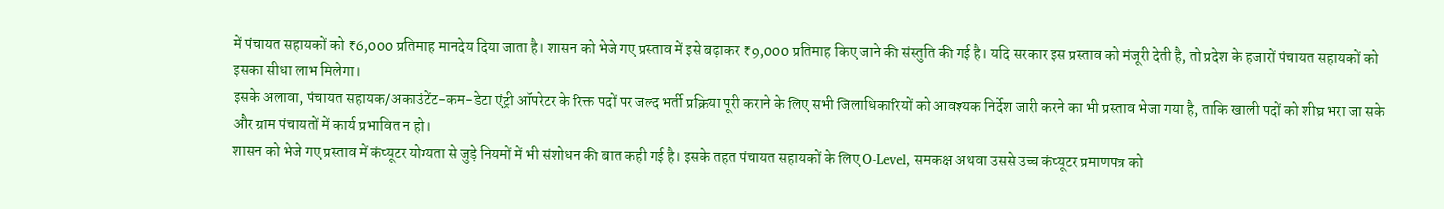में पंचायत सहायकों को ₹6,000 प्रतिमाह मानदेय दिया जाता है। शासन को भेजे गए प्रस्ताव में इसे बढ़ाकर ₹9,000 प्रतिमाह किए जाने की संस्तुति की गई है। यदि सरकार इस प्रस्ताव को मंजूरी देती है, तो प्रदेश के हजारों पंचायत सहायकों को इसका सीधा लाभ मिलेगा।
इसके अलावा, पंचायत सहायक/अकाउंटेंट-कम-डेटा एंट्री ऑपरेटर के रिक्त पदों पर जल्द भर्ती प्रक्रिया पूरी कराने के लिए सभी जिलाधिकारियों को आवश्यक निर्देश जारी करने का भी प्रस्ताव भेजा गया है, ताकि खाली पदों को शीघ्र भरा जा सके और ग्राम पंचायतों में कार्य प्रभावित न हो।
शासन को भेजे गए प्रस्ताव में कंप्यूटर योग्यता से जुड़े नियमों में भी संशोधन की बात कही गई है। इसके तहत पंचायत सहायकों के लिए O-Level, समकक्ष अथवा उससे उच्च कंप्यूटर प्रमाणपत्र को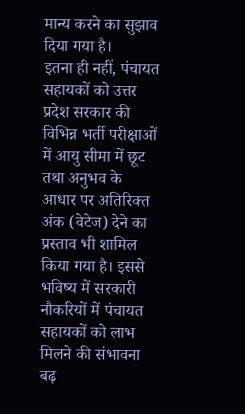मान्य करने का सुझाव दिया गया है।
इतना ही नहीं, पंचायत सहायकों को उत्तर प्रदेश सरकार की विभिन्न भर्ती परीक्षाओं में आयु सीमा में छूट तथा अनुभव के आधार पर अतिरिक्त अंक (वेटेज) देने का प्रस्ताव भी शामिल किया गया है। इससे भविष्य में सरकारी नौकरियों में पंचायत सहायकों को लाभ मिलने की संभावना बढ़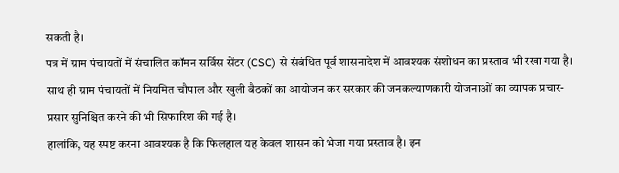सकती है।
पत्र में ग्राम पंचायतों में संचालित कॉमन सर्विस सेंटर (CSC) से संबंधित पूर्व शासनादेश में आवश्यक संशोधन का प्रस्ताव भी रखा गया है। साथ ही ग्राम पंचायतों में नियमित चौपाल और खुली बैठकों का आयोजन कर सरकार की जनकल्याणकारी योजनाओं का व्यापक प्रचार-प्रसार सुनिश्चित करने की भी सिफारिश की गई है।
हालांकि, यह स्पष्ट करना आवश्यक है कि फिलहाल यह केवल शासन को भेजा गया प्रस्ताव है। इन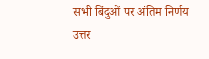सभी बिंदुओं पर अंतिम निर्णय उत्तर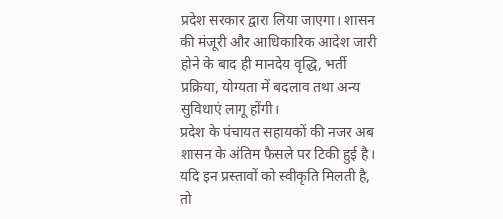प्रदेश सरकार द्वारा लिया जाएगा। शासन की मंजूरी और आधिकारिक आदेश जारी होने के बाद ही मानदेय वृद्धि, भर्ती प्रक्रिया, योग्यता में बदलाव तथा अन्य सुविधाएं लागू होंगी।
प्रदेश के पंचायत सहायकों की नजर अब शासन के अंतिम फैसले पर टिकी हुई है। यदि इन प्रस्तावों को स्वीकृति मिलती है, तो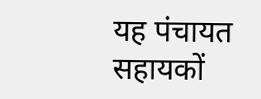यह पंचायत सहायकों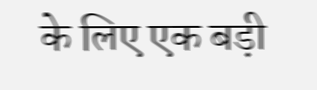के लिए एक बड़ी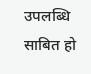उपलब्धि साबित हो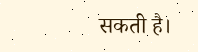सकती है।